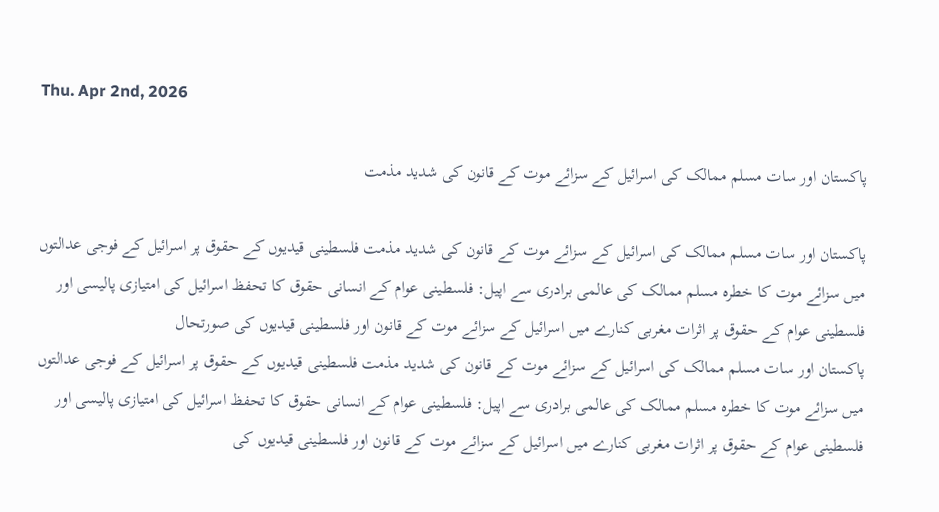Thu. Apr 2nd, 2026

پاکستان اور سات مسلم ممالک کی اسرائیل کے سزائے موت کے قانون کی شدید مذمت

پاکستان اور سات مسلم ممالک کی اسرائیل کے سزائے موت کے قانون کی شدید مذمت فلسطینی قیدیوں کے حقوق پر اسرائیل کے فوجی عدالتوں میں سزائے موت کا خطرہ مسلم ممالک کی عالمی برادری سے اپیل: فلسطینی عوام کے انسانی حقوق کا تحفظ اسرائیل کی امتیازی پالیسی اور فلسطینی عوام کے حقوق پر اثرات مغربی کنارے میں اسرائیل کے سزائے موت کے قانون اور فلسطینی قیدیوں کی صورتحال
پاکستان اور سات مسلم ممالک کی اسرائیل کے سزائے موت کے قانون کی شدید مذمت فلسطینی قیدیوں کے حقوق پر اسرائیل کے فوجی عدالتوں میں سزائے موت کا خطرہ مسلم ممالک کی عالمی برادری سے اپیل: فلسطینی عوام کے انسانی حقوق کا تحفظ اسرائیل کی امتیازی پالیسی اور فلسطینی عوام کے حقوق پر اثرات مغربی کنارے میں اسرائیل کے سزائے موت کے قانون اور فلسطینی قیدیوں کی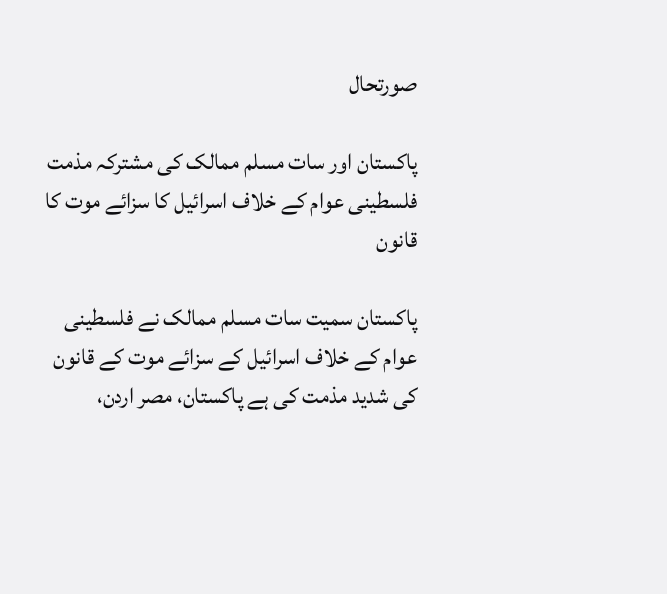صورتحال

پاکستان اور سات مسلم ممالک کی مشترکہ مذمت فلسطینی عوام کے خلاف اسرائیل کا سزائے موت کا قانون

پاکستان سمیت سات مسلم ممالک نے فلسطینی عوام کے خلاف اسرائیل کے سزائے موت کے قانون کی شدید مذمت کی ہے پاکستان، مصر اردن،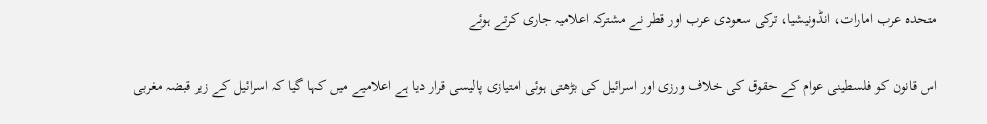متحدہ عرب امارات، انڈونیشیا، ترکی سعودی عرب اور قطر نے مشترکہ اعلامیہ جاری کرتے ہوئے

اس قانون کو فلسطینی عوام کے حقوق کی خلاف ورزی اور اسرائیل کی بڑھتی ہوئی امتیازی پالیسی قرار دیا ہے اعلامیے میں کہا گیا کہ اسرائیل کے زیر قبضہ مغربی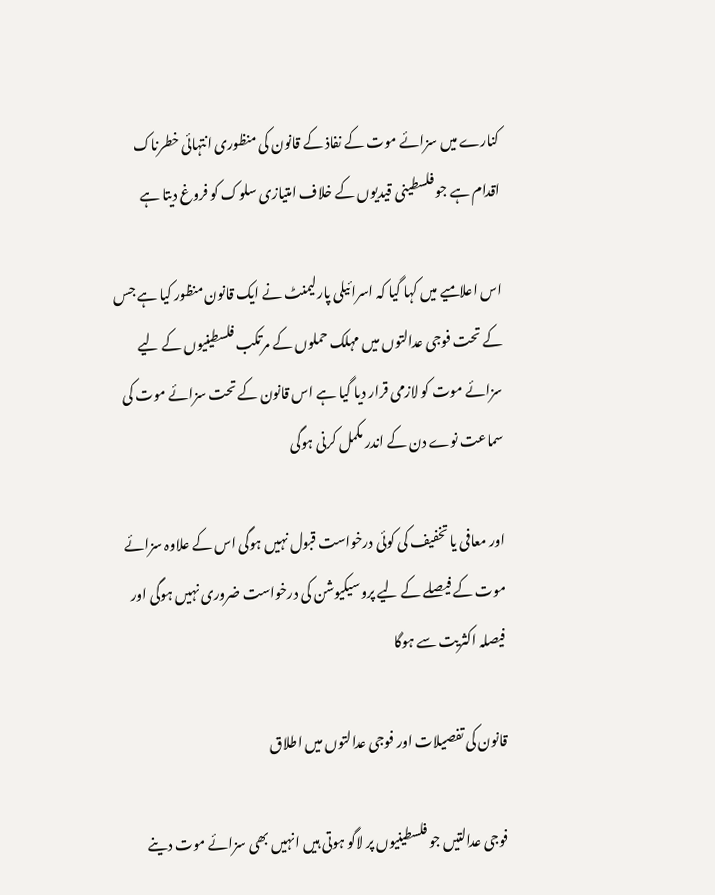کنارے میں سزائے موت کے نفاذ کے قانون کی منظوری انتہائی خطرناک اقدام ہے جو فلسطینی قیدیوں کے خلاف امتیازی سلوک کو فروغ دیتا ہے

اس اعلامیے میں کہا گیا کہ اسرائیلی پارلیمنٹ نے ایک قانون منظور کیا ہے جس کے تحت فوجی عدالتوں میں مہلک حملوں کے مرتکب فلسطینیوں کے لیے سزائے موت کو لازمی قرار دیا گیا ہے اس قانون کے تحت سزائے موت کی سماعت نوے دن کے اندر مکمل کرنی ہوگی

اور معافی یا تخفیف کی کوئی درخواست قبول نہیں ہوگی اس کے علاوہ سزائے موت کے فیصلے کے لیے پروسیکیوشن کی درخواست ضروری نہیں ہوگی اور فیصلہ اکثریت سے ہوگا

قانون کی تفصیلات اور فوجی عدالتوں میں اطلاق

فوجی عدالتیں جو فلسطینیوں پر لاگو ہوتی ہیں انہیں بھی سزائے موت دینے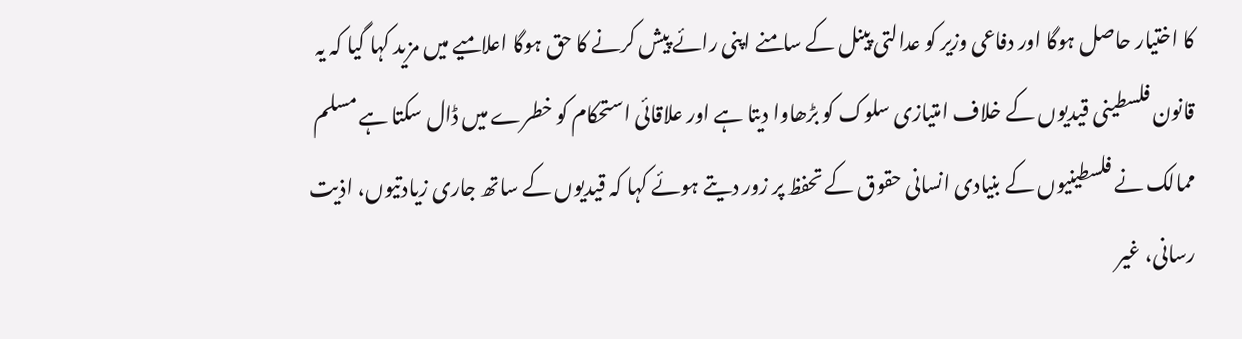کا اختیار حاصل ہوگا اور دفاعی وزیر کو عدالتی پینل کے سامنے اپنی رائے پیش کرنے کا حق ہوگا اعلامیے میں مزید کہا گیا کہ یہ قانون فلسطینی قیدیوں کے خلاف امتیازی سلوک کو بڑھاوا دیتا ہے اور علاقائی استحکام کو خطرے میں ڈال سکتا ہے مسلم ممالک نے فلسطینیوں کے بنیادی انسانی حقوق کے تحفظ پر زور دیتے ہوئے کہا کہ قیدیوں کے ساتھ جاری زیادتیوں، اذیت رسانی، غیر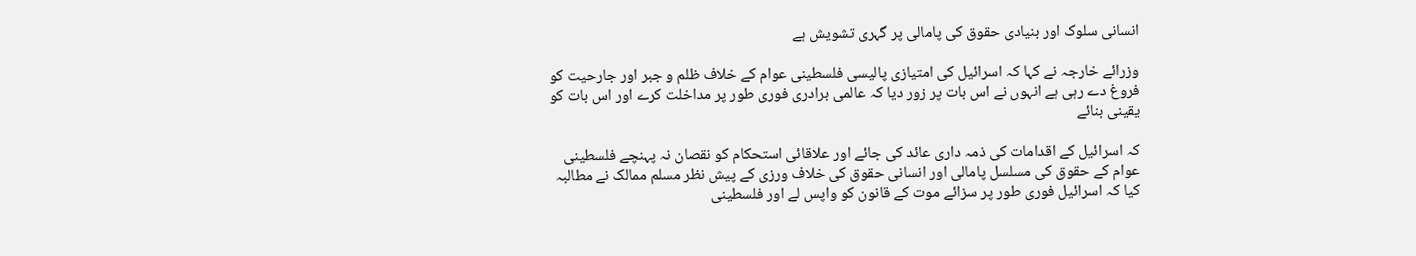انسانی سلوک اور بنیادی حقوق کی پامالی پر گہری تشویش ہے

وزرائے خارجہ نے کہا کہ اسرائیل کی امتیازی پالیسی فلسطینی عوام کے خلاف ظلم و جبر اور جارحیت کو فروغ دے رہی ہے انہوں نے اس بات پر زور دیا کہ عالمی برادری فوری طور پر مداخلت کرے اور اس بات کو یقینی بنائے

کہ اسرائیل کے اقدامات کی ذمہ داری عائد کی جائے اور علاقائی استحکام کو نقصان نہ پہنچے فلسطینی عوام کے حقوق کی مسلسل پامالی اور انسانی حقوق کی خلاف ورزی کے پیش نظر مسلم ممالک نے مطالبہ کیا کہ اسرائیل فوری طور پر سزائے موت کے قانون کو واپس لے اور فلسطینی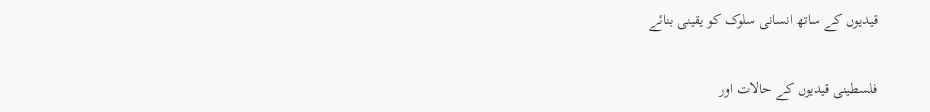قیدیوں کے ساتھ انسانی سلوک کو یقینی بنائے

فلسطینی قیدیوں کے حالات اور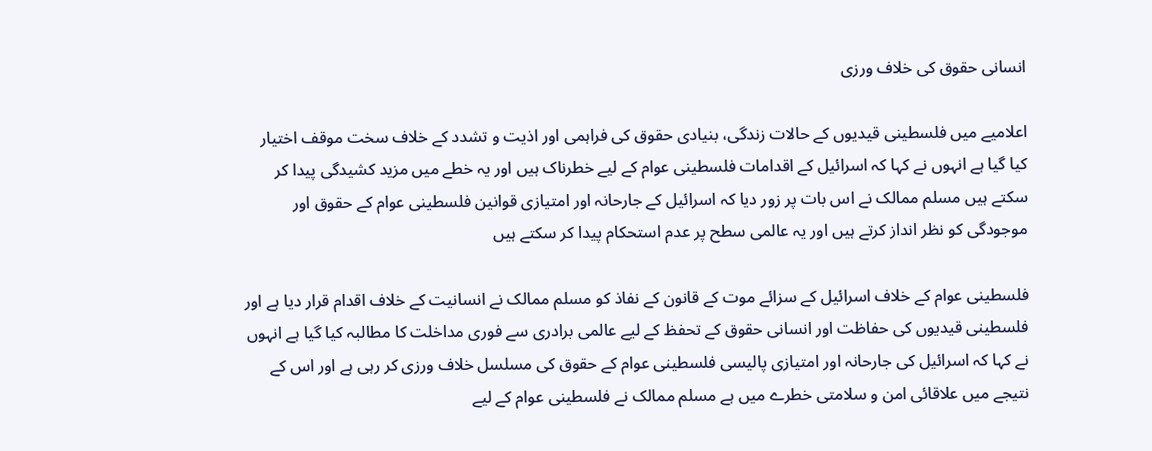انسانی حقوق کی خلاف ورزی

اعلامیے میں فلسطینی قیدیوں کے حالات زندگی، بنیادی حقوق کی فراہمی اور اذیت و تشدد کے خلاف سخت موقف اختیار کیا گیا ہے انہوں نے کہا کہ اسرائیل کے اقدامات فلسطینی عوام کے لیے خطرناک ہیں اور یہ خطے میں مزید کشیدگی پیدا کر سکتے ہیں مسلم ممالک نے اس بات پر زور دیا کہ اسرائیل کے جارحانہ اور امتیازی قوانین فلسطینی عوام کے حقوق اور موجودگی کو نظر انداز کرتے ہیں اور یہ عالمی سطح پر عدم استحکام پیدا کر سکتے ہیں

فلسطینی عوام کے خلاف اسرائیل کے سزائے موت کے قانون کے نفاذ کو مسلم ممالک نے انسانیت کے خلاف اقدام قرار دیا ہے اور فلسطینی قیدیوں کی حفاظت اور انسانی حقوق کے تحفظ کے لیے عالمی برادری سے فوری مداخلت کا مطالبہ کیا گیا ہے انہوں نے کہا کہ اسرائیل کی جارحانہ اور امتیازی پالیسی فلسطینی عوام کے حقوق کی مسلسل خلاف ورزی کر رہی ہے اور اس کے نتیجے میں علاقائی امن و سلامتی خطرے میں ہے مسلم ممالک نے فلسطینی عوام کے لیے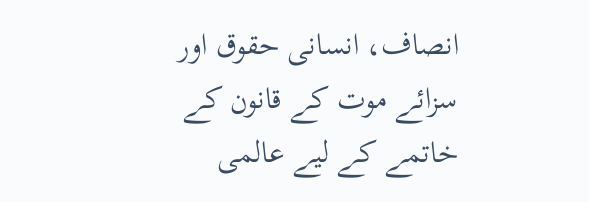انصاف، انسانی حقوق اور سزائے موت کے قانون کے خاتمے کے لیے عالمی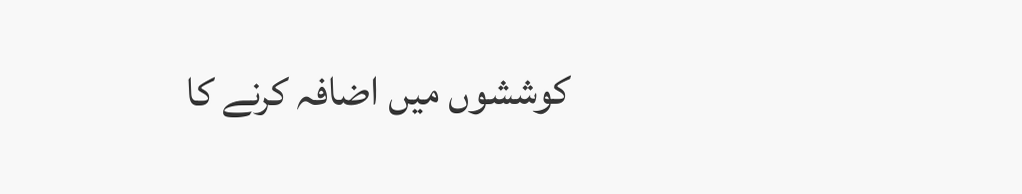کوششوں میں اضافہ کرنے کا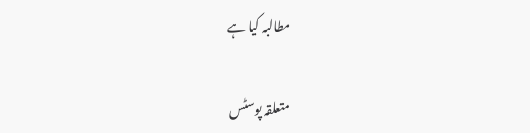مطالبہ کیا ہے

متعلقہ پوسٹس